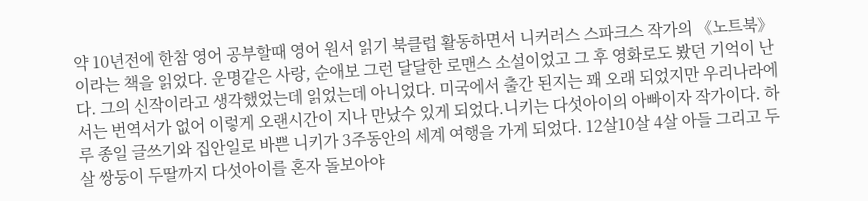약 10년전에 한참 영어 공부할때 영어 원서 읽기 북클럽 활동하면서 니커러스 스파크스 작가의 《노트북》이라는 책을 읽었다. 운명같은 사랑, 순애보 그런 달달한 로맨스 소설이었고 그 후 영화로도 봤던 기억이 난다. 그의 신작이라고 생각했었는데 읽었는데 아니었다. 미국에서 출간 된지는 꽤 오래 되었지만 우리나라에서는 번역서가 없어 이렇게 오랜시간이 지나 만났수 있게 되었다.니키는 다섯아이의 아빠이자 작가이다. 하루 종일 글쓰기와 집안일로 바쁜 니키가 3주동안의 세계 여행을 가게 되었다. 12살10살 4살 아들 그리고 두살 쌍둥이 두딸까지 다섯아이를 혼자 돌보아야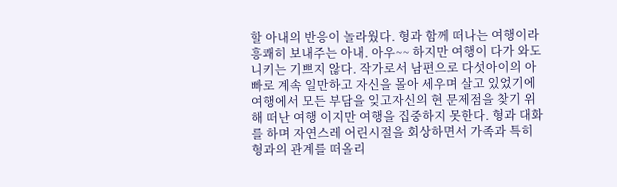할 아내의 반응이 놀라웠다. 형과 함께 떠나는 여행이라 흥쾌히 보내주는 아내. 아우~~ 하지만 여행이 다가 와도 니키는 기쁘지 않다. 작가로서 남편으로 다섯아이의 아빠로 계속 일만하고 자신을 몰아 세우며 살고 있었기에 여행에서 모든 부담을 잊고자신의 현 문제점을 찾기 위해 떠난 여행 이지만 여행을 집중하지 못한다. 형과 대화를 하며 자연스레 어린시절을 회상하면서 가족과 특히 형과의 관계를 떠올리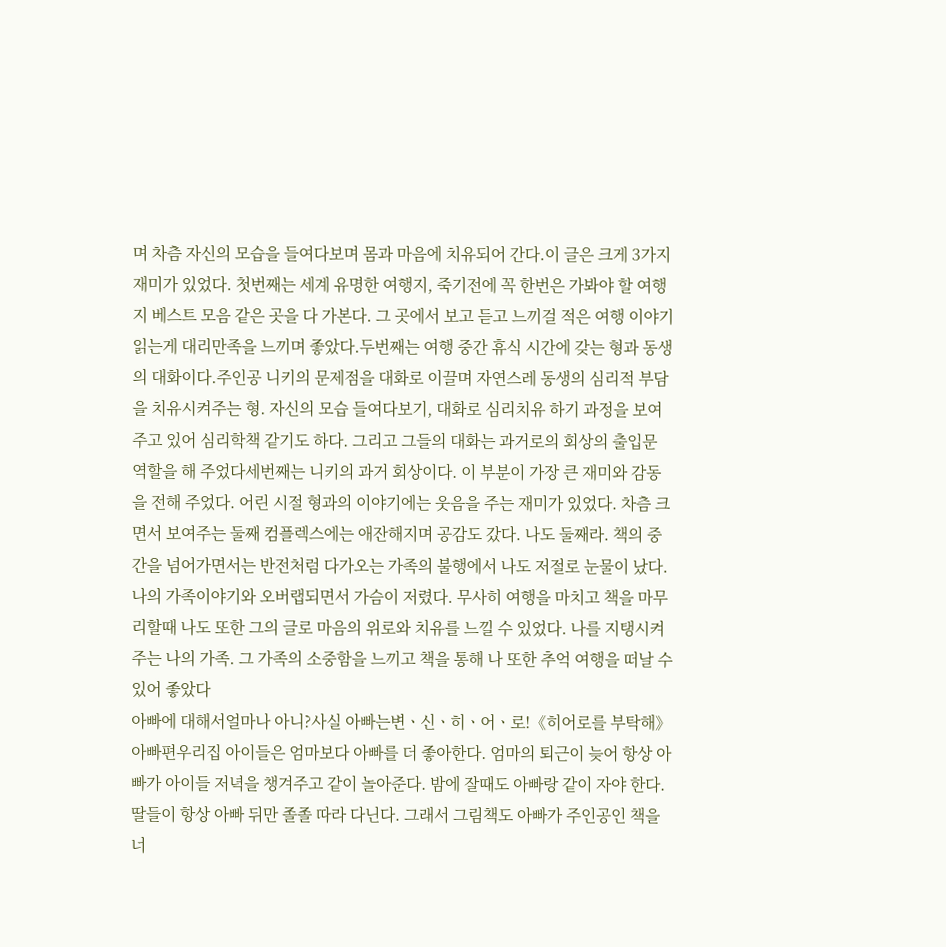며 차츰 자신의 모습을 들여다보며 몸과 마음에 치유되어 간다.이 글은 크게 3가지 재미가 있었다. 첫번째는 세계 유명한 여행지, 죽기전에 꼭 한번은 가봐야 할 여행지 베스트 모음 같은 곳을 다 가본다. 그 곳에서 보고 듣고 느끼걸 적은 여행 이야기 읽는게 대리만족을 느끼며 좋았다.두번째는 여행 중간 휴식 시간에 갖는 형과 동생의 대화이다.주인공 니키의 문제점을 대화로 이끌며 자연스레 동생의 심리적 부담을 치유시켜주는 형. 자신의 모습 들여다보기, 대화로 심리치유 하기 과정을 보여주고 있어 심리학책 같기도 하다. 그리고 그들의 대화는 과거로의 회상의 출입문 역할을 해 주었다세번째는 니키의 과거 회상이다. 이 부분이 가장 큰 재미와 감동을 전해 주었다. 어린 시절 형과의 이야기에는 웃음을 주는 재미가 있었다. 차츰 크면서 보여주는 둘째 컴플렉스에는 애잔해지며 공감도 갔다. 나도 둘째라. 책의 중간을 넘어가면서는 반전처럼 다가오는 가족의 불행에서 나도 저절로 눈물이 났다. 나의 가족이야기와 오버랩되면서 가슴이 저렸다. 무사히 여행을 마치고 책을 마무리할때 나도 또한 그의 글로 마음의 위로와 치유를 느낄 수 있었다. 나를 지탱시켜주는 나의 가족. 그 가족의 소중함을 느끼고 책을 통해 나 또한 추억 여행을 떠날 수 있어 좋았다
아빠에 대해서얼마나 아니?사실 아빠는변ㆍ신ㆍ히ㆍ어ㆍ로!《히어로를 부탁해》 아빠편우리집 아이들은 엄마보다 아빠를 더 좋아한다. 엄마의 퇴근이 늦어 항상 아빠가 아이들 저녁을 챙겨주고 같이 놀아준다. 밤에 잘때도 아빠랑 같이 자야 한다. 딸들이 항상 아빠 뒤만 졸졸 따라 다닌다. 그래서 그림책도 아빠가 주인공인 책을 너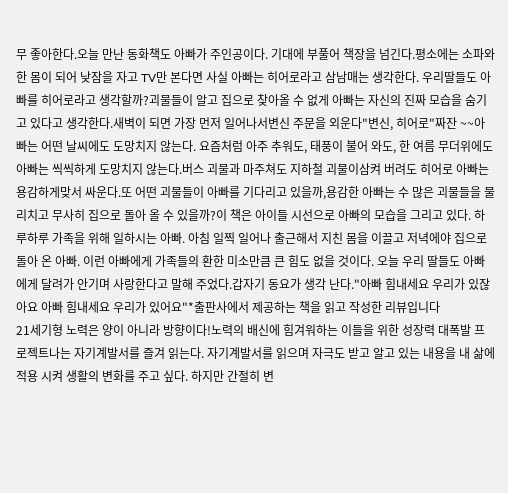무 좋아한다.오늘 만난 동화책도 아빠가 주인공이다. 기대에 부풀어 책장을 넘긴다.평소에는 소파와 한 몸이 되어 낮잠을 자고 TV만 본다면 사실 아빠는 히어로라고 삼남매는 생각한다. 우리딸들도 아빠를 히어로라고 생각할까?괴물들이 알고 집으로 찾아올 수 없게 아빠는 자신의 진짜 모습을 숨기고 있다고 생각한다.새벽이 되면 가장 먼저 일어나서변신 주문을 외운다"변신, 히어로"짜잔 ~~아빠는 어떤 날씨에도 도망치지 않는다. 요즘처럼 아주 추워도, 태풍이 불어 와도, 한 여름 무더위에도 아빠는 씩씩하게 도망치지 않는다.버스 괴물과 마주쳐도 지하철 괴물이삼켜 버려도 히어로 아빠는 용감하게맞서 싸운다.또 어떤 괴물들이 아빠를 기다리고 있을까,용감한 아빠는 수 많은 괴물들을 물리치고 무사히 집으로 돌아 올 수 있을까?이 책은 아이들 시선으로 아빠의 모습을 그리고 있다. 하루하루 가족을 위해 일하시는 아빠. 아침 일찍 일어나 출근해서 지친 몸을 이끌고 저녁에야 집으로 돌아 온 아빠. 이런 아빠에게 가족들의 환한 미소만큼 큰 힘도 없을 것이다. 오늘 우리 딸들도 아빠에게 달려가 안기며 사랑한다고 말해 주었다.갑자기 동요가 생각 난다."아빠 힘내세요 우리가 있잖아요 아빠 힘내세요 우리가 있어요"*출판사에서 제공하는 책을 읽고 작성한 리뷰입니다
21세기형 노력은 양이 아니라 방향이다!노력의 배신에 힘겨워하는 이들을 위한 성장력 대폭발 프로젝트나는 자기계발서를 즐겨 읽는다. 자기계발서를 읽으며 자극도 받고 알고 있는 내용을 내 삶에 적용 시켜 생활의 변화를 주고 싶다. 하지만 간절히 변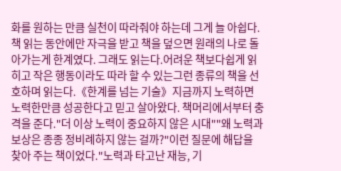화를 원하는 만큼 실천이 따라줘야 하는데 그게 늘 아쉽다. 책 읽는 동안에만 자극을 받고 책을 덮으면 원래의 나로 돌아가는게 한계였다. 그래도 읽는다.어려운 책보다쉽게 읽히고 작은 행동이라도 따라 할 수 있는그런 종류의 책을 선호하며 읽는다.《한계를 넘는 기술》지금까지 노력하면 노력한만큼 성공한다고 믿고 살아왔다. 책머리에서부터 충격을 준다."더 이상 노력이 중요하지 않은 시대""왜 노력과 보상은 종종 정비례하지 않는 걸까?"이런 질문에 해답을 찾아 주는 책이었다."노력과 타고난 재능, 기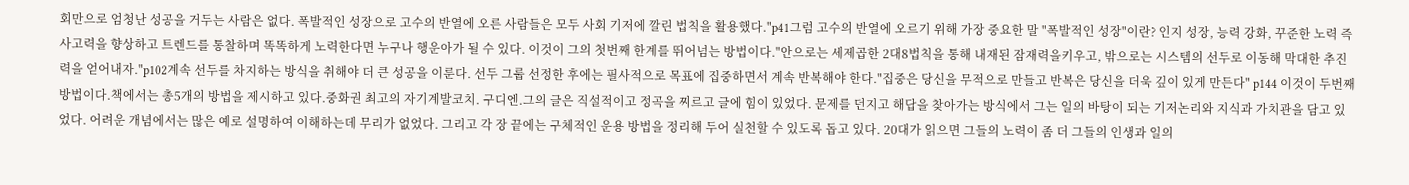회만으로 엄청난 성공을 거두는 사람은 없다. 폭발적인 성장으로 고수의 반열에 오른 사람들은 모두 사회 기저에 깔린 법칙을 활용했다."p41그럼 고수의 반열에 오르기 위해 가장 중요한 말 "폭발적인 성장"이란? 인지 성장, 능력 강화, 꾸준한 노력 즉 사고력을 향상하고 트렌드를 통찰하며 똑똑하게 노력한다면 누구나 행운아가 될 수 있다. 이것이 그의 첫번째 한계를 뛰어넘는 방법이다."안으로는 세제곱한 2대8법칙을 통해 내재된 잠재력을키우고, 밖으로는 시스템의 선두로 이동해 막대한 추진력을 얻어내자."p102계속 선두를 차지하는 방식을 취해야 더 큰 성공을 이룬다. 선두 그룹 선정한 후에는 필사적으로 목표에 집중하면서 계속 반복해야 한다."집중은 당신을 무적으로 만들고 반복은 당신을 더욱 깊이 있게 만든다" p144 이것이 두번째 방법이다.책에서는 총5개의 방법을 제시하고 있다.중화권 최고의 자기계발코치. 구디엔.그의 글은 직설적이고 정곡을 찌르고 글에 힘이 있었다. 문제를 던지고 해답을 찾아가는 방식에서 그는 일의 바탕이 되는 기저논리와 지식과 가치관을 담고 있었다. 어려운 개념에서는 많은 예로 설명하여 이해하는데 무리가 없었다. 그리고 각 장 끝에는 구체적인 운용 방법을 정리해 두어 실천할 수 있도록 돕고 있다. 20대가 읽으면 그들의 노력이 좀 더 그들의 인생과 일의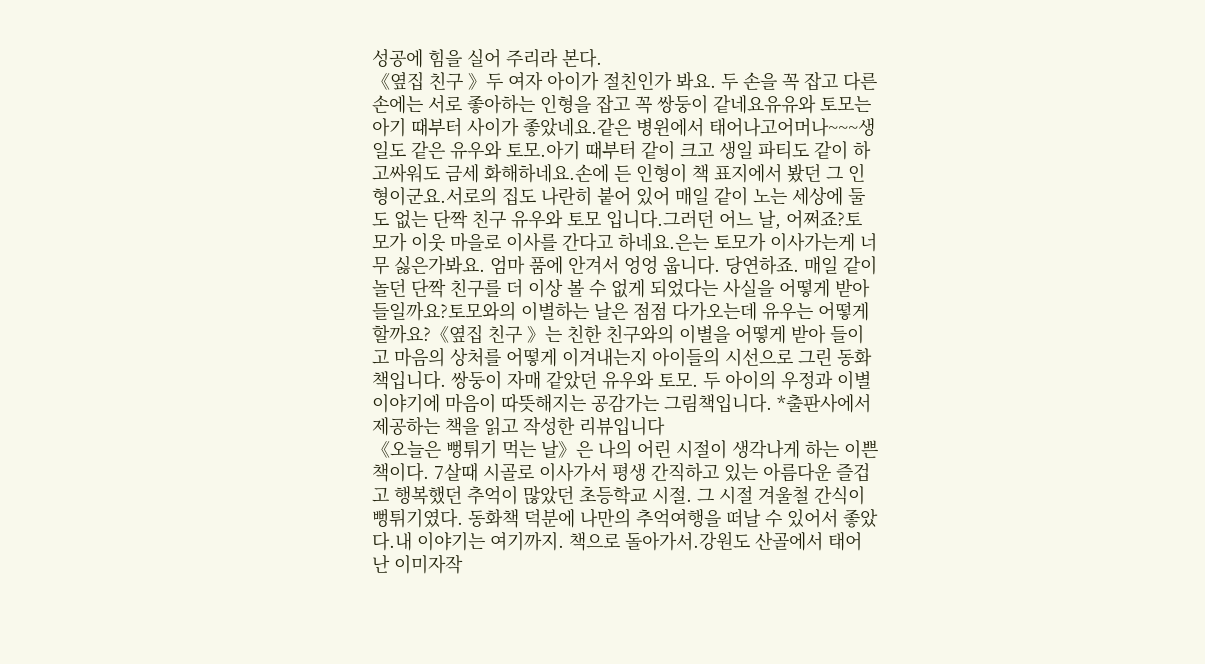성공에 힘을 실어 주리라 본다.
《옆집 친구 》두 여자 아이가 절친인가 봐요. 두 손을 꼭 잡고 다른 손에는 서로 좋아하는 인형을 잡고 꼭 쌍둥이 같네요유유와 토모는 아기 때부터 사이가 좋았네요.같은 병윈에서 태어나고어머나~~~생일도 같은 유우와 토모.아기 때부터 같이 크고 생일 파티도 같이 하고싸워도 금세 화해하네요.손에 든 인형이 책 표지에서 봤던 그 인형이군요.서로의 집도 나란히 붙어 있어 매일 같이 노는 세상에 둘도 없는 단짝 친구 유우와 토모 입니다.그러던 어느 날, 어쩌죠?토모가 이웃 마을로 이사를 간다고 하네요.은는 토모가 이사가는게 너무 싫은가봐요. 엄마 품에 안겨서 엉엉 웁니다. 당연하죠. 매일 같이 놀던 단짝 친구를 더 이상 볼 수 없게 되었다는 사실을 어떻게 받아들일까요?토모와의 이별하는 날은 점점 다가오는데 유우는 어떻게 할까요?《옆집 친구 》는 친한 친구와의 이별을 어떻게 받아 들이고 마음의 상처를 어떻게 이겨내는지 아이들의 시선으로 그린 동화책입니다. 쌍둥이 자매 같았던 유우와 토모. 두 아이의 우정과 이별 이야기에 마음이 따뜻해지는 공감가는 그림책입니다. *출판사에서 제공하는 책을 읽고 작성한 리뷰입니다
《오늘은 뻥튀기 먹는 날》은 나의 어린 시절이 생각나게 하는 이쁜 책이다. 7살때 시골로 이사가서 평생 간직하고 있는 아름다운 즐겁고 행복했던 추억이 많았던 초등학교 시절. 그 시절 겨울철 간식이 뻥튀기였다. 동화책 덕분에 나만의 추억여행을 떠날 수 있어서 좋았다.내 이야기는 여기까지. 책으로 돌아가서.강원도 산골에서 태어난 이미자작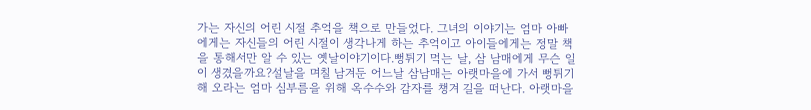가는 자신의 어린 시절 추억을 책으로 만들었다. 그녀의 이야기는 엄마 아빠에게는 자신들의 어린 시절이 생각나게 하는 추억이고 아이들에게는 정말 책을 통해서만 알 수 있는 옛날이야기이다.뻥튀기 먹는 날, 삼 남매에게 무슨 일이 생겼을까요?설날을 며칠 남겨둔 어느날 삼남매는 아랫마을에 가서 뻥튀기해 오라는 엄마 심부름을 위해 옥수수와 감자를 챙겨 길을 떠난다. 아랫마을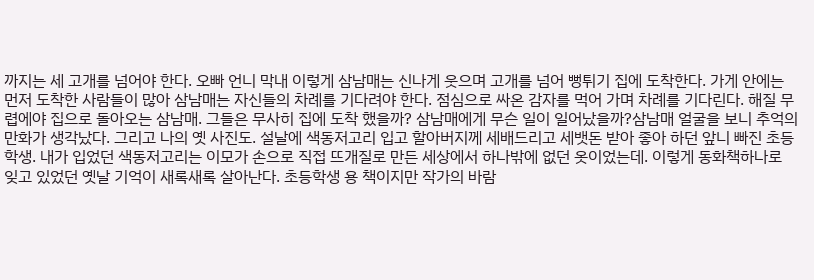까지는 세 고개를 넘어야 한다. 오빠 언니 막내 이렇게 삼남매는 신나게 웃으며 고개를 넘어 뻥튀기 집에 도착한다. 가게 안에는 먼저 도착한 사람들이 많아 삼남매는 자신들의 차례를 기다려야 한다. 점심으로 싸온 감자를 먹어 가며 차례를 기다린다. 해질 무렵에야 집으로 돌아오는 삼남매. 그들은 무사히 집에 도착 했을까? 삼남매에게 무슨 일이 일어났을까?삼남매 얼굴을 보니 추억의 만화가 생각났다. 그리고 나의 옛 사진도. 설날에 색동저고리 입고 할아버지께 세배드리고 세뱃돈 받아 좋아 하던 앞니 빠진 초등학생. 내가 입었던 색동저고리는 이모가 손으로 직접 뜨개질로 만든 세상에서 하나밖에 없던 옷이었는데. 이렇게 동화책하나로 잊고 있었던 옛날 기억이 새록새록 살아난다. 초등학생 용 책이지만 작가의 바람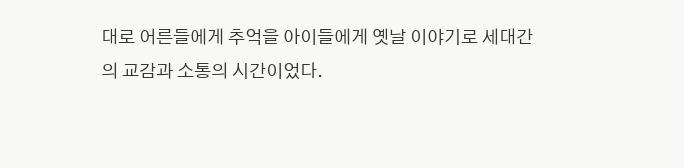대로 어른들에게 추억을 아이들에게 옛날 이야기로 세대간의 교감과 소통의 시간이었다.